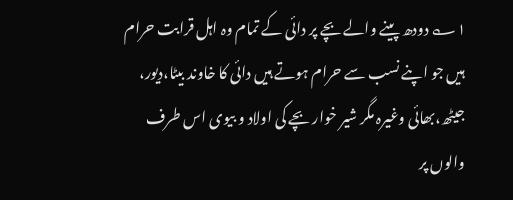۱؎ دودھ پینے والے بچے پر دائی کے تمام وہ اہل قرابت حرام ہیں جو اپنے نسب سے حرام ہوتے ہیں دائی کا خاوند بیٹا،دیور، جیٹھ،بھائی وغیرہ مگر شیر خوار بچے کی اولاد و بیوی اس طرف والوں پر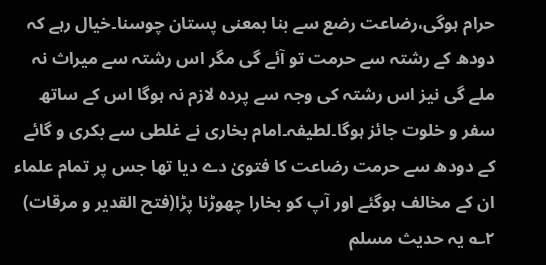حرام ہوگی،رضاعت رضع سے بنا بمعنی پستان چوسنا۔خیال رہے کہ دودھ کے رشتہ سے حرمت تو آئے گی مگر اس رشتہ سے میراث نہ ملے گی نیز اس رشتہ کی وجہ سے پردہ لازم نہ ہوگا اس کے ساتھ سفر و خلوت جائز ہوگا۔لطیفہ۔امام بخاری نے غلطی سے بکری و گائے کے دودھ سے حرمت رضاعت کا فتویٰ دے دیا تھا جس پر تمام علماء ان کے مخالف ہوگئے اور آپ کو بخارا چھوڑنا پڑا(فتح القدیر و مرقات)
۲؎ یہ حدیث مسلم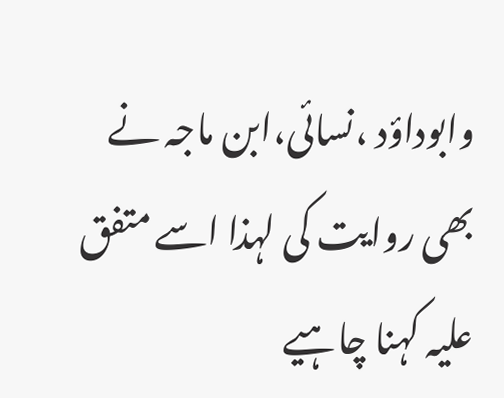وابوداؤد ،نسائی،ابن ماجہ نے بھی روایت کی لہذا اسے متفق علیہ کہنا چاہیے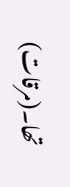تھا۔(مرقات)